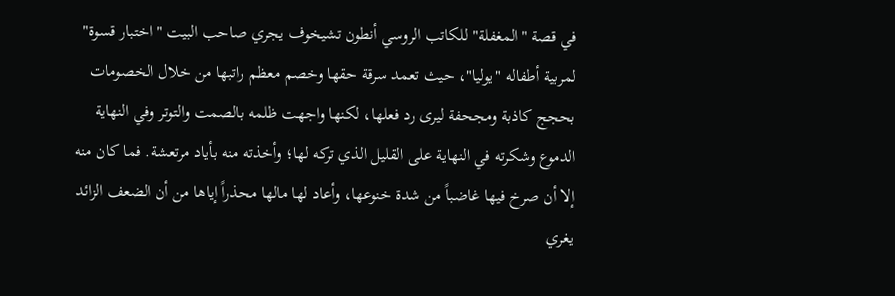في قصة "المغفلة" للكاتب الروسي أنطون تشيخوف يجري صاحب البيت "اختبار قسوة" لمربية أطفاله "يوليا"، حيث تعمد سرقة حقها وخصم معظم راتبها من خلال الخصومات بحجج كاذبة ومجحفة ليرى رد فعلها، لكنها واجهت ظلمه بالصمت والتوتر وفي النهاية الدموع وشكرته في النهاية على القليل الذي تركه لها؛ وأخذته منه بأياد مرتعشة. فما كان منه إلا أن صرخ فيها غاضباً من شدة خنوعها، وأعاد لها مالها محذراً إياها من أن الضعف الزائد يغري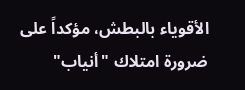الأقوياء بالبطش، مؤكداً على ضرورة امتلاك "أنياب"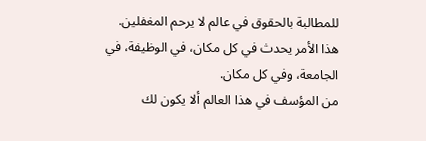للمطالبة بالحقوق في عالم لا يرحم المغفلين.
هذا الأمر يحدث في كل مكان، في الوظيفة، في الجامعة، وفي كل مكان.
من المؤسف في هذا العالم ألا يكون لك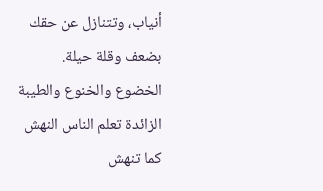أنياب، وتتنازل عن حقك بضعف وقلة حيلة.
الخضوع والخنوع والطيبة الزائدة تعلم الناس النهش كما تنهش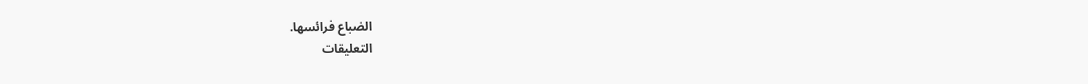الضباع فرائسها.
التعليقات